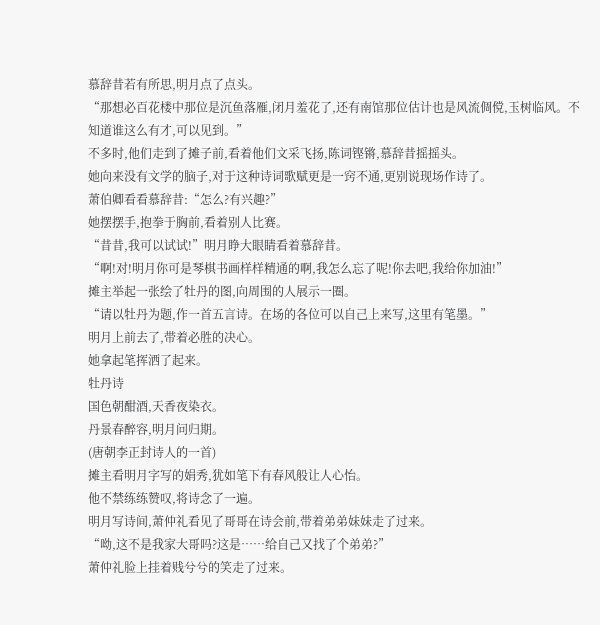慕辞昔若有所思,明月点了点头。
“那想必百花楼中那位是沉鱼落雁,闭月羞花了,还有南馆那位估计也是风流倜傥,玉树临风。不知道谁这么有才,可以见到。”
不多时,他们走到了摊子前,看着他们文采飞扬,陈词铿锵,慕辞昔摇摇头。
她向来没有文学的脑子,对于这种诗词歌赋更是一窍不通,更别说现场作诗了。
萧伯卿看看慕辞昔:“怎么?有兴趣?”
她摆摆手,抱拳于胸前,看着别人比赛。
“昔昔,我可以试试!”明月睁大眼睛看着慕辞昔。
“啊!对!明月你可是琴棋书画样样精通的啊,我怎么忘了呢!你去吧,我给你加油!”
摊主举起一张绘了牡丹的图,向周围的人展示一圈。
“请以牡丹为题,作一首五言诗。在场的各位可以自己上来写,这里有笔墨。”
明月上前去了,带着必胜的决心。
她拿起笔挥洒了起来。
牡丹诗
国色朝酣酒,天香夜染衣。
丹景春醉容,明月问归期。
(唐朝李正封诗人的一首)
摊主看明月字写的娟秀,犹如笔下有春风般让人心怡。
他不禁练练赞叹,将诗念了一遍。
明月写诗间,萧仲礼看见了哥哥在诗会前,带着弟弟妹妹走了过来。
“呦,这不是我家大哥吗?这是……给自己又找了个弟弟?”
萧仲礼脸上挂着贱兮兮的笑走了过来。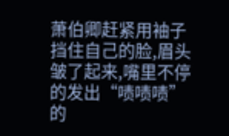萧伯卿赶紧用袖子挡住自己的脸,眉头皱了起来,嘴里不停的发出“啧啧啧”的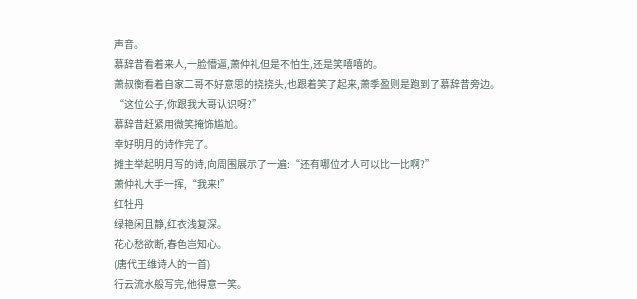声音。
慕辞昔看着来人,一脸懵逼,萧仲礼但是不怕生,还是笑嘻嘻的。
萧叔衡看着自家二哥不好意思的挠挠头,也跟着笑了起来,萧季盈则是跑到了慕辞昔旁边。
“这位公子,你跟我大哥认识呀?”
慕辞昔赶紧用微笑掩饰尴尬。
幸好明月的诗作完了。
摊主举起明月写的诗,向周围展示了一遍:“还有哪位才人可以比一比啊?”
萧仲礼大手一挥,“我来!”
红牡丹
绿艳闲且静,红衣浅复深。
花心愁欲断,春色岂知心。
(唐代王维诗人的一首)
行云流水般写完,他得意一笑。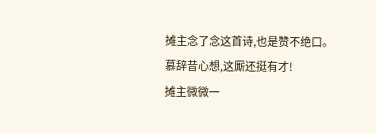摊主念了念这首诗,也是赞不绝口。
慕辞昔心想,这厮还挺有才!
摊主微微一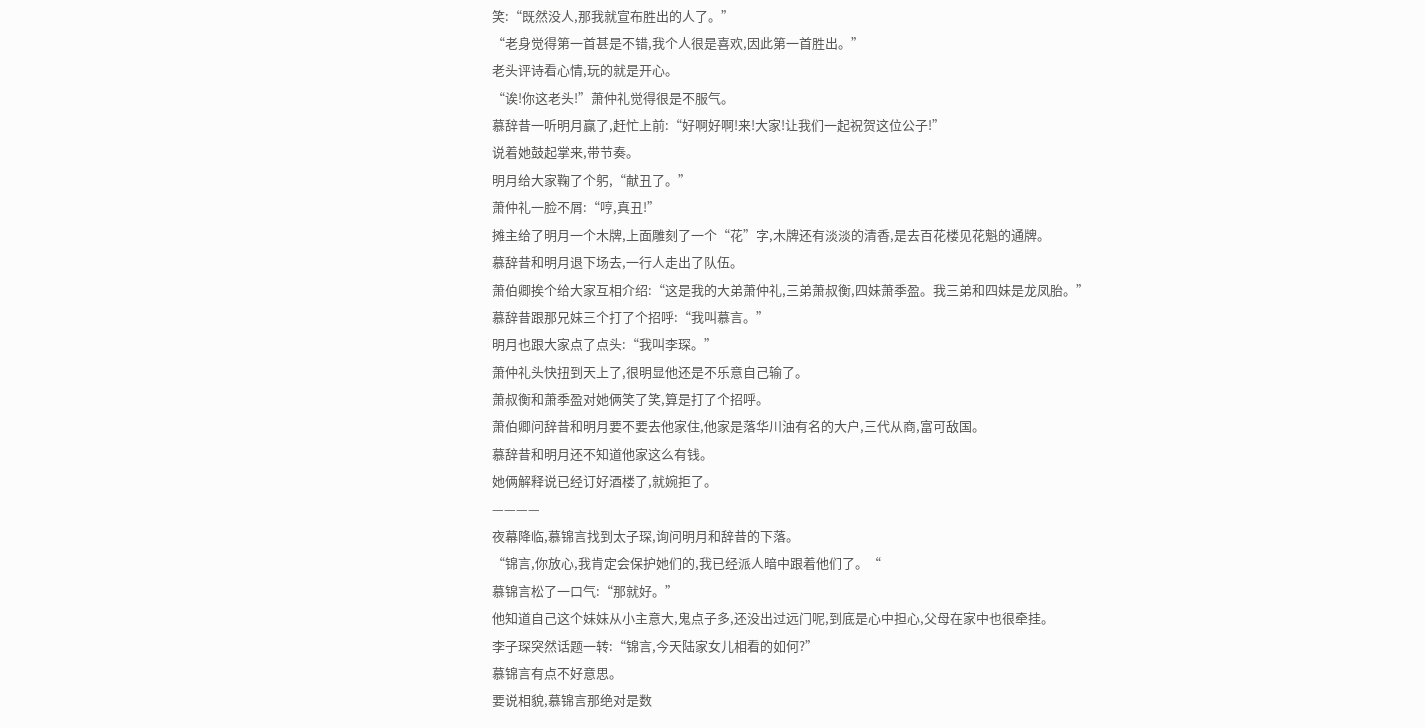笑:“既然没人,那我就宣布胜出的人了。”
“老身觉得第一首甚是不错,我个人很是喜欢,因此第一首胜出。”
老头评诗看心情,玩的就是开心。
“诶!你这老头!”萧仲礼觉得很是不服气。
慕辞昔一听明月赢了,赶忙上前:“好啊好啊!来!大家!让我们一起祝贺这位公子!”
说着她鼓起掌来,带节奏。
明月给大家鞠了个躬,“献丑了。”
萧仲礼一脸不屑:“哼,真丑!”
摊主给了明月一个木牌,上面雕刻了一个“花”字,木牌还有淡淡的清香,是去百花楼见花魁的通牌。
慕辞昔和明月退下场去,一行人走出了队伍。
萧伯卿挨个给大家互相介绍:“这是我的大弟萧仲礼,三弟萧叔衡,四妹萧季盈。我三弟和四妹是龙凤胎。”
慕辞昔跟那兄妹三个打了个招呼:“我叫慕言。”
明月也跟大家点了点头:“我叫李琛。”
萧仲礼头快扭到天上了,很明显他还是不乐意自己输了。
萧叔衡和萧季盈对她俩笑了笑,算是打了个招呼。
萧伯卿问辞昔和明月要不要去他家住,他家是落华川油有名的大户,三代从商,富可敌国。
慕辞昔和明月还不知道他家这么有钱。
她俩解释说已经订好酒楼了,就婉拒了。
————
夜幕降临,慕锦言找到太子琛,询问明月和辞昔的下落。
“锦言,你放心,我肯定会保护她们的,我已经派人暗中跟着他们了。“
慕锦言松了一口气:“那就好。”
他知道自己这个妹妹从小主意大,鬼点子多,还没出过远门呢,到底是心中担心,父母在家中也很牵挂。
李子琛突然话题一转:“锦言,今天陆家女儿相看的如何?”
慕锦言有点不好意思。
要说相貌,慕锦言那绝对是数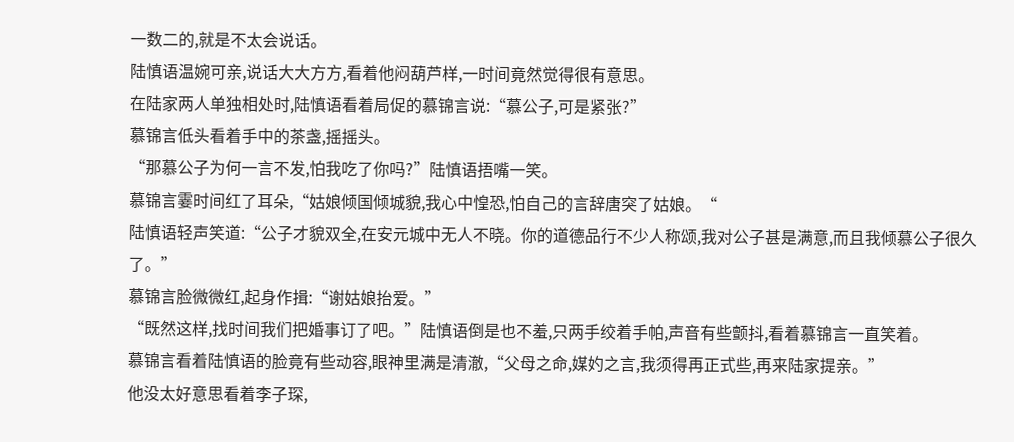一数二的,就是不太会说话。
陆慎语温婉可亲,说话大大方方,看着他闷葫芦样,一时间竟然觉得很有意思。
在陆家两人单独相处时,陆慎语看着局促的慕锦言说:“慕公子,可是紧张?”
慕锦言低头看着手中的茶盏,摇摇头。
“那慕公子为何一言不发,怕我吃了你吗?”陆慎语捂嘴一笑。
慕锦言霎时间红了耳朵,“姑娘倾国倾城貌,我心中惶恐,怕自己的言辞唐突了姑娘。“
陆慎语轻声笑道:“公子才貌双全,在安元城中无人不晓。你的道德品行不少人称颂,我对公子甚是满意,而且我倾慕公子很久了。”
慕锦言脸微微红,起身作揖:“谢姑娘抬爱。”
“既然这样,找时间我们把婚事订了吧。”陆慎语倒是也不羞,只两手绞着手帕,声音有些颤抖,看着慕锦言一直笑着。
慕锦言看着陆慎语的脸竟有些动容,眼神里满是清澈,“父母之命,媒妁之言,我须得再正式些,再来陆家提亲。”
他没太好意思看着李子琛,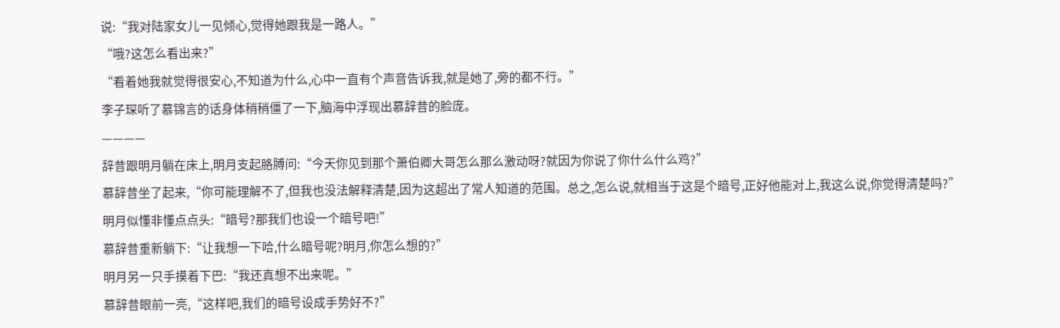说:“我对陆家女儿一见倾心,觉得她跟我是一路人。”
“哦?这怎么看出来?”
“看着她我就觉得很安心,不知道为什么,心中一直有个声音告诉我,就是她了,旁的都不行。”
李子琛听了慕锦言的话身体稍稍僵了一下,脑海中浮现出慕辞昔的脸庞。
————
辞昔跟明月躺在床上,明月支起胳膊问:“今天你见到那个萧伯卿大哥怎么那么激动呀?就因为你说了你什么什么鸡?”
慕辞昔坐了起来,“你可能理解不了,但我也没法解释清楚,因为这超出了常人知道的范围。总之,怎么说,就相当于这是个暗号,正好他能对上,我这么说,你觉得清楚吗?”
明月似懂非懂点点头:“暗号?那我们也设一个暗号吧!”
慕辞昔重新躺下:“让我想一下哈,什么暗号呢?明月,你怎么想的?”
明月另一只手摸着下巴:“我还真想不出来呢。”
慕辞昔眼前一亮,“这样吧,我们的暗号设成手势好不?”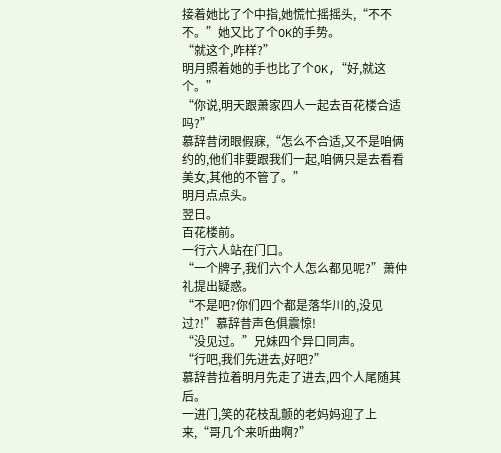接着她比了个中指,她慌忙摇摇头,“不不不。”她又比了个OK的手势。
“就这个,咋样?”
明月照着她的手也比了个OK,“好,就这个。”
“你说,明天跟萧家四人一起去百花楼合适吗?”
慕辞昔闭眼假寐,“怎么不合适,又不是咱俩约的,他们非要跟我们一起,咱俩只是去看看美女,其他的不管了。”
明月点点头。
翌日。
百花楼前。
一行六人站在门口。
“一个牌子,我们六个人怎么都见呢?”萧仲礼提出疑惑。
“不是吧?你们四个都是落华川的,没见过?!”慕辞昔声色俱震惊!
“没见过。”兄妹四个异口同声。
“行吧,我们先进去,好吧?”
慕辞昔拉着明月先走了进去,四个人尾随其后。
一进门,笑的花枝乱颤的老妈妈迎了上来,“哥几个来听曲啊?”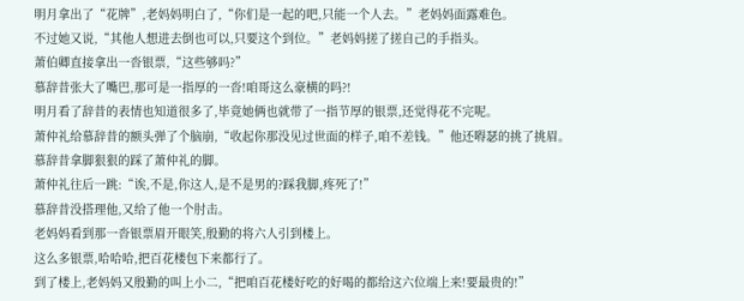明月拿出了“花牌”,老妈妈明白了,“你们是一起的吧,只能一个人去。”老妈妈面露难色。
不过她又说,“其他人想进去倒也可以,只要这个到位。”老妈妈搓了搓自己的手指头。
萧伯卿直接拿出一沓银票,“这些够吗?”
慕辞昔张大了嘴巴,那可是一指厚的一沓!咱哥这么豪横的吗?!
明月看了辞昔的表情也知道很多了,毕竟她俩也就带了一指节厚的银票,还觉得花不完呢。
萧仲礼给慕辞昔的额头弹了个脑崩,“收起你那没见过世面的样子,咱不差钱。”他还嘚瑟的挑了挑眉。
慕辞昔拿脚狠狠的踩了萧仲礼的脚。
萧仲礼往后一跳:“诶,不是,你这人,是不是男的?踩我脚,疼死了!”
慕辞昔没搭理他,又给了他一个肘击。
老妈妈看到那一沓银票眉开眼笑,殷勤的将六人引到楼上。
这么多银票,哈哈哈,把百花楼包下来都行了。
到了楼上,老妈妈又殷勤的叫上小二,“把咱百花楼好吃的好喝的都给这六位端上来!要最贵的!”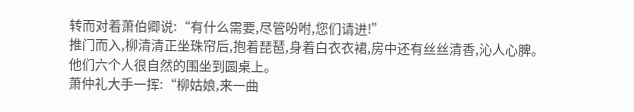转而对着萧伯卿说:“有什么需要,尽管吩咐,您们请进!”
推门而入,柳清清正坐珠帘后,抱着琵琶,身着白衣衣裙,房中还有丝丝清香,沁人心脾。
他们六个人很自然的围坐到圆桌上。
萧仲礼大手一挥:“柳姑娘,来一曲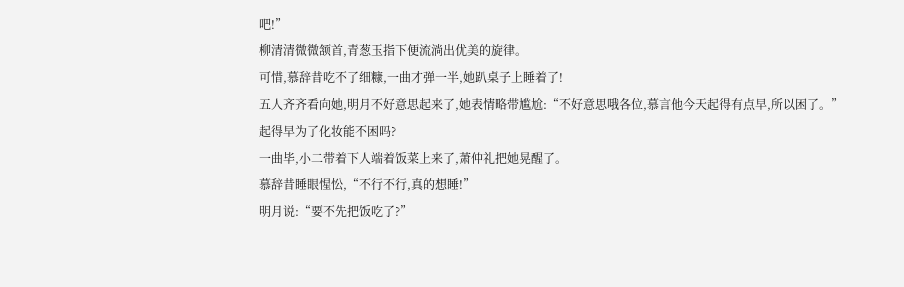吧!”
柳清清微微颔首,青葱玉指下便流淌出优美的旋律。
可惜,慕辞昔吃不了细糠,一曲才弹一半,她趴桌子上睡着了!
五人齐齐看向她,明月不好意思起来了,她表情略带尴尬:“不好意思哦各位,慕言他今天起得有点早,所以困了。”
起得早为了化妆能不困吗?
一曲毕,小二带着下人端着饭菜上来了,萧仲礼把她晃醒了。
慕辞昔睡眼惺忪,“不行不行,真的想睡!”
明月说:“要不先把饭吃了?”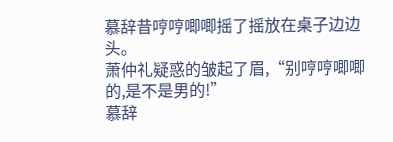慕辞昔哼哼唧唧摇了摇放在桌子边边头。
萧仲礼疑惑的皱起了眉,“别哼哼唧唧的,是不是男的!”
慕辞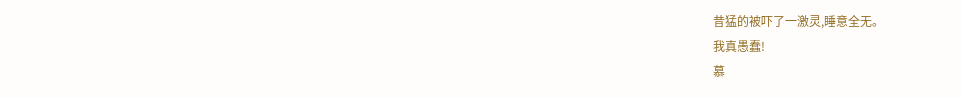昔猛的被吓了一激灵,睡意全无。
我真愚蠢!
慕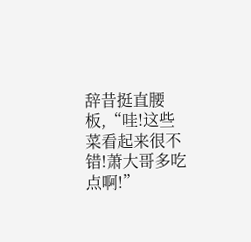辞昔挺直腰板,“哇!这些菜看起来很不错!萧大哥多吃点啊!”